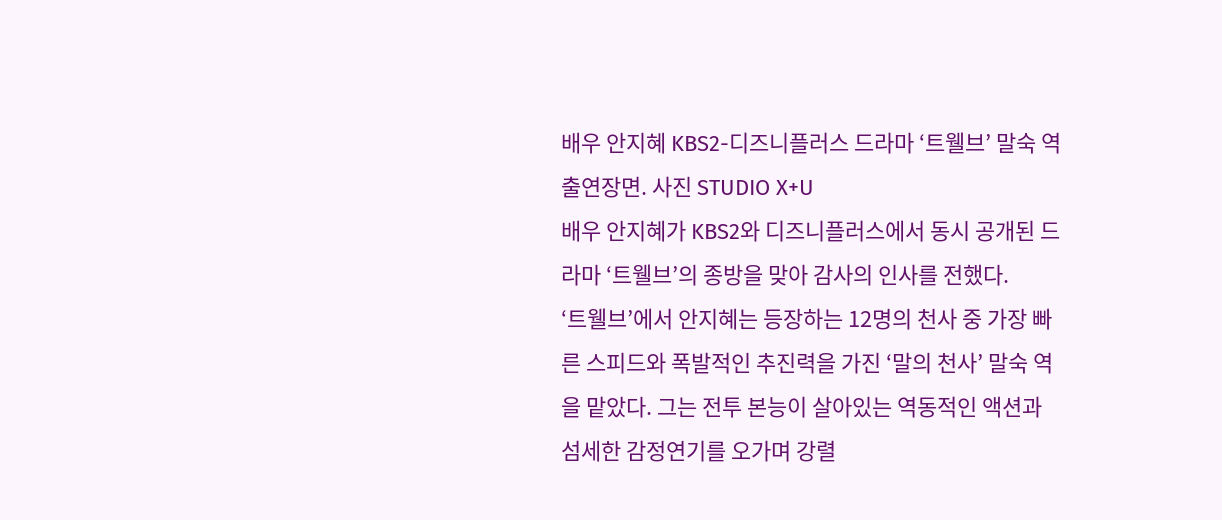배우 안지혜 KBS2-디즈니플러스 드라마 ‘트웰브’ 말숙 역 출연장면. 사진 STUDIO X+U
배우 안지혜가 KBS2와 디즈니플러스에서 동시 공개된 드라마 ‘트웰브’의 종방을 맞아 감사의 인사를 전했다.
‘트웰브’에서 안지혜는 등장하는 12명의 천사 중 가장 빠른 스피드와 폭발적인 추진력을 가진 ‘말의 천사’ 말숙 역을 맡았다. 그는 전투 본능이 살아있는 역동적인 액션과 섬세한 감정연기를 오가며 강렬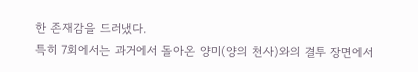한 존재감을 드러냈다.
특히 7회에서는 과거에서 돌아온 양미(양의 천사)와의 결투 장면에서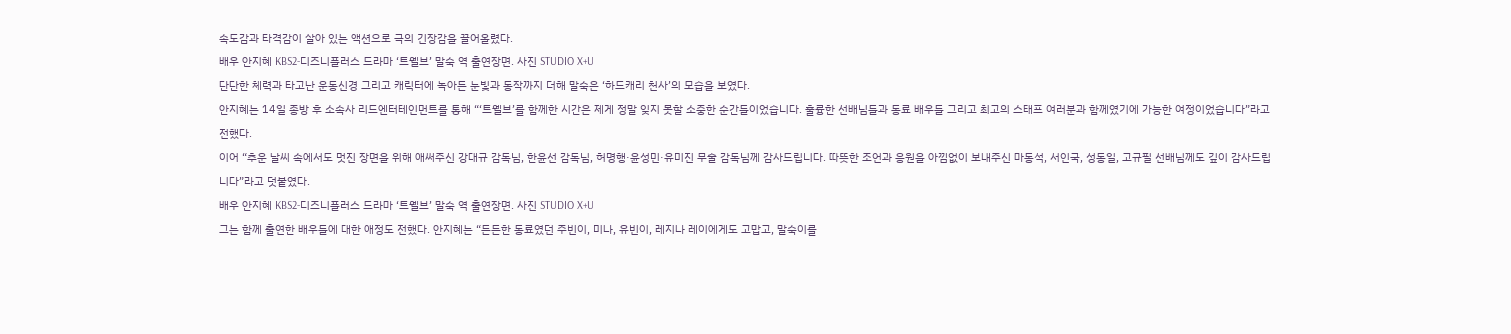속도감과 타격감이 살아 있는 액션으로 극의 긴장감을 끌어올렸다.
배우 안지혜 KBS2-디즈니플러스 드라마 ‘트웰브’ 말숙 역 출연장면. 사진 STUDIO X+U
단단한 체력과 타고난 운동신경 그리고 캐릭터에 녹아든 눈빛과 동작까지 더해 말숙은 ‘하드캐리 천사’의 모습을 보였다.
안지혜는 14일 종방 후 소속사 리드엔터테인먼트를 통해 “‘트웰브’를 함께한 시간은 제게 정말 잊지 못할 소중한 순간들이었습니다. 훌륭한 선배님들과 동료 배우들 그리고 최고의 스태프 여러분과 함께였기에 가능한 여정이었습니다”라고 전했다.
이어 “추운 날씨 속에서도 멋진 장면을 위해 애써주신 강대규 감독님, 한윤선 감독님, 허명행·윤성민·유미진 무술 감독님께 감사드립니다. 따뜻한 조언과 응원을 아낌없이 보내주신 마동석, 서인국, 성동일, 고규필 선배님께도 깊이 감사드립니다”라고 덧붙였다.
배우 안지혜 KBS2-디즈니플러스 드라마 ‘트웰브’ 말숙 역 출연장면. 사진 STUDIO X+U
그는 함께 출연한 배우들에 대한 애정도 전했다. 안지혜는 “든든한 동료였던 주빈이, 미나, 유빈이, 레지나 레이에게도 고맙고, 말숙이를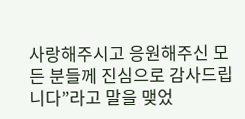사랑해주시고 응원해주신 모든 분들께 진심으로 감사드립니다”라고 말을 맺었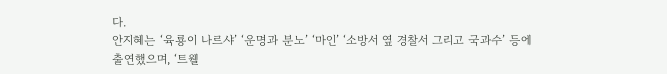다.
안지혜는 ‘육룡이 나르샤’ ‘운명과 분노’ ‘마인’ ‘소방서 옆 경찰서 그리고 국과수’ 등에 출연했으며, ‘트웰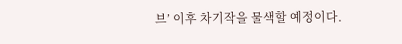브’ 이후 차기작을 물색할 예정이다.